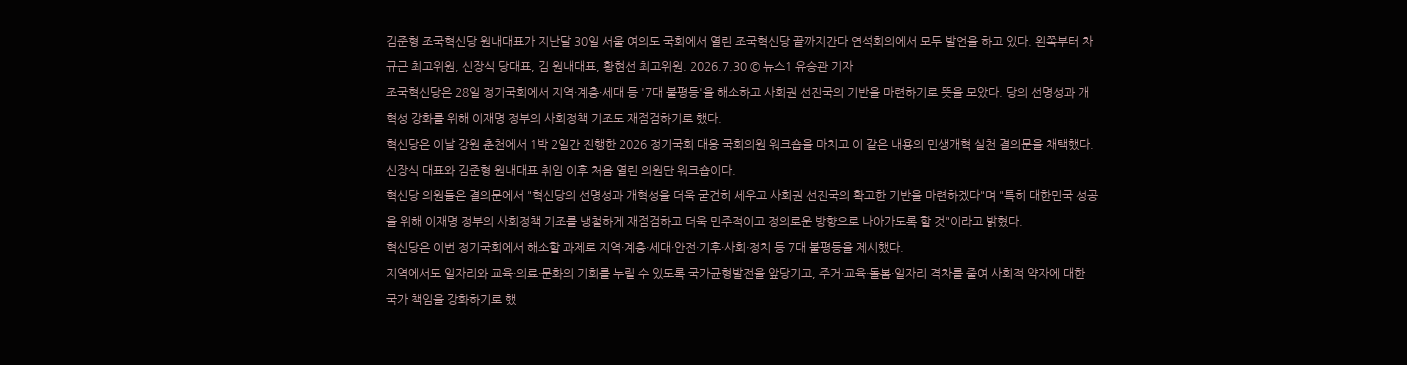김준형 조국혁신당 원내대표가 지난달 30일 서울 여의도 국회에서 열린 조국혁신당 끝까지간다 연석회의에서 모두 발언을 하고 있다. 왼쪽부터 차규근 최고위원, 신장식 당대표, 김 원내대표, 황현선 최고위원. 2026.7.30 © 뉴스1 유승관 기자
조국혁신당은 28일 정기국회에서 지역·계층·세대 등 '7대 불평등'을 해소하고 사회권 선진국의 기반을 마련하기로 뜻을 모았다. 당의 선명성과 개혁성 강화를 위해 이재명 정부의 사회정책 기조도 재점검하기로 했다.
혁신당은 이날 강원 춘천에서 1박 2일간 진행한 2026 정기국회 대응 국회의원 워크숍을 마치고 이 같은 내용의 민생개혁 실천 결의문을 채택했다. 신장식 대표와 김준형 원내대표 취임 이후 처음 열린 의원단 워크숍이다.
혁신당 의원들은 결의문에서 "혁신당의 선명성과 개혁성을 더욱 굳건히 세우고 사회권 선진국의 확고한 기반을 마련하겠다"며 "특히 대한민국 성공을 위해 이재명 정부의 사회정책 기조를 냉철하게 재점검하고 더욱 민주적이고 정의로운 방향으로 나아가도록 할 것"이라고 밝혔다.
혁신당은 이번 정기국회에서 해소할 과제로 지역·계층·세대·안전·기후·사회·정치 등 7대 불평등을 제시했다.
지역에서도 일자리와 교육·의료·문화의 기회를 누릴 수 있도록 국가균형발전을 앞당기고, 주거·교육·돌봄·일자리 격차를 줄여 사회적 약자에 대한 국가 책임을 강화하기로 했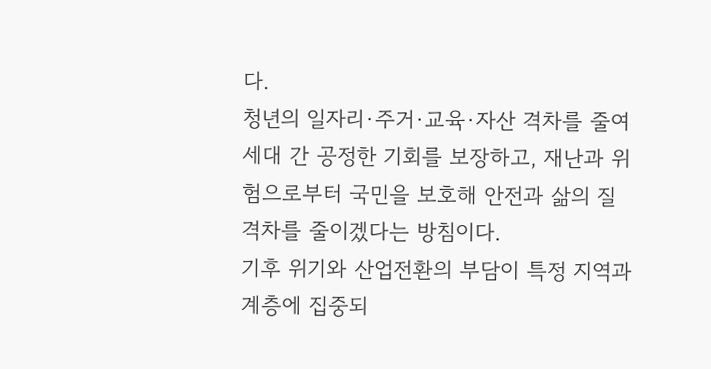다.
청년의 일자리·주거·교육·자산 격차를 줄여 세대 간 공정한 기회를 보장하고, 재난과 위험으로부터 국민을 보호해 안전과 삶의 질 격차를 줄이겠다는 방침이다.
기후 위기와 산업전환의 부담이 특정 지역과 계층에 집중되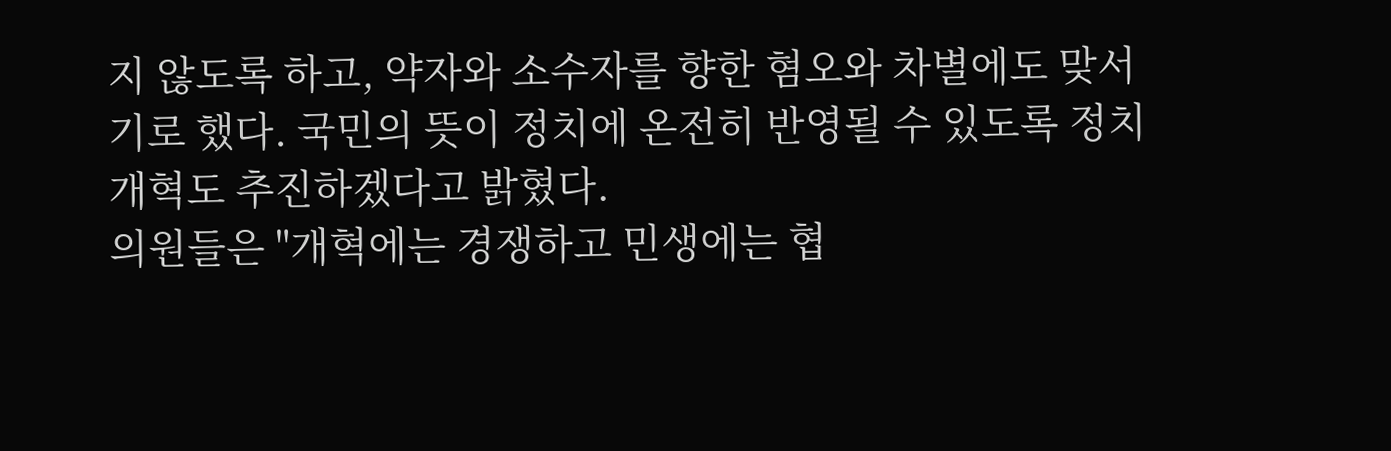지 않도록 하고, 약자와 소수자를 향한 혐오와 차별에도 맞서기로 했다. 국민의 뜻이 정치에 온전히 반영될 수 있도록 정치개혁도 추진하겠다고 밝혔다.
의원들은 "개혁에는 경쟁하고 민생에는 협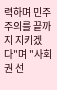력하며 민주주의를 끝까지 지키겠다"며 "사회권 선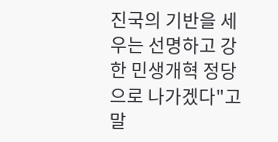진국의 기반을 세우는 선명하고 강한 민생개혁 정당으로 나가겠다"고 말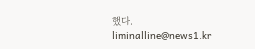했다.
liminalline@news1.kr